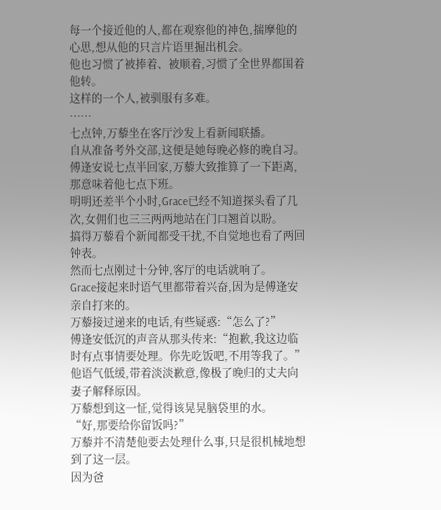每一个接近他的人,都在观察他的神色,揣摩他的心思,想从他的只言片语里掘出机会。
他也习惯了被捧着、被顺着,习惯了全世界都围着他转。
这样的一个人,被驯服有多难。
……
七点钟,万藜坐在客厅沙发上看新闻联播。
自从准备考外交部,这便是她每晚必修的晚自习。
傅逢安说七点半回家,万藜大致推算了一下距离,那意味着他七点下班。
明明还差半个小时,Grace已经不知道探头看了几次,女佣们也三三两两地站在门口翘首以盼。
搞得万藜看个新闻都受干扰,不自觉地也看了两回钟表。
然而七点刚过十分钟,客厅的电话就响了。
Grace接起来时语气里都带着兴奋,因为是傅逢安亲自打来的。
万藜接过递来的电话,有些疑惑:“怎么了?”
傅逢安低沉的声音从那头传来:“抱歉,我这边临时有点事情要处理。你先吃饭吧,不用等我了。”
他语气低缓,带着淡淡歉意,像极了晚归的丈夫向妻子解释原因。
万藜想到这一怔,觉得该晃晃脑袋里的水。
“好,那要给你留饭吗?”
万藜并不清楚他要去处理什么事,只是很机械地想到了这一层。
因为爸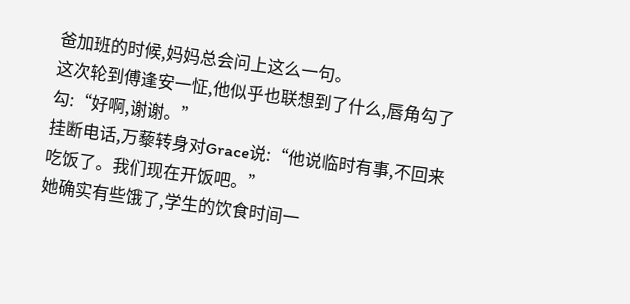爸加班的时候,妈妈总会问上这么一句。
这次轮到傅逢安一怔,他似乎也联想到了什么,唇角勾了勾:“好啊,谢谢。”
挂断电话,万藜转身对Grace说:“他说临时有事,不回来吃饭了。我们现在开饭吧。”
她确实有些饿了,学生的饮食时间一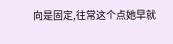向是固定,往常这个点她早就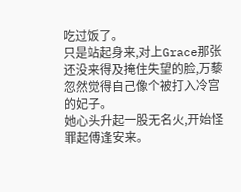吃过饭了。
只是站起身来,对上Grace那张还没来得及掩住失望的脸,万藜忽然觉得自己像个被打入冷宫的妃子。
她心头升起一股无名火,开始怪罪起傅逢安来。